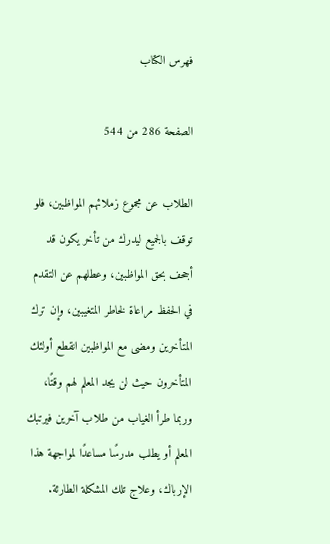فهرس الكتاب

الصفحة 286 من 544

الطلاب عن مجموع زملائهم المواظبين، فلو توقف بالجميع ليدرك من تأخر يكون قد أجحف بحق المواظبين، وعطلهم عن التقدم في الحفظ مراعاة لخاطر المتغيبين، وإن ترك المتأخرين ومضى مع المواظبين انقطع أولئك المتأخرون حيث لن يجد المعلم لهم وقتًا، وربما طرأ الغياب من طلاب آخرين فيرتبك المعلم أو يطلب مدرسًا مساعدًا لمواجهة هذا الإرباك، وعلاج تلك المشكلة الطارئة.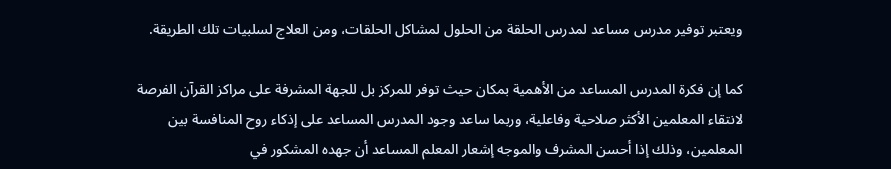ويعتبر توفير مدرس مساعد لمدرس الحلقة من الحلول لمشاكل الحلقات، ومن العلاج لسلبيات تلك الطريقة.

كما إن فكرة المدرس المساعد من الأهمية بمكان حيث توفر للمركز بل للجهة المشرفة على مراكز القرآن الفرصة لانتقاء المعلمين الأكثر صلاحية وفاعلية، وربما ساعد وجود المدرس المساعد على إذكاء روح المنافسة بين المعلمين، وذلك إذا أحسن المشرف والموجه إشعار المعلم المساعد أن جهده المشكور في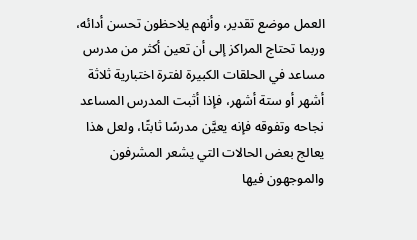العمل موضع تقدير، وأنهم يلاحظون تحسن أدائه، وربما تحتاج المراكز إلى أن تعين أكثر من مدرس مساعد في الحلقات الكبيرة لفترة اختبارية ثلاثة أشهر أو ستة أشهر، فإذا أثبت المدرس المساعد نجاحه وتفوقه فإنه يعيَّن مدرسًا ثابتًا، ولعل هذا يعالج بعض الحالات التي يشعر المشرفون والموجهون فيها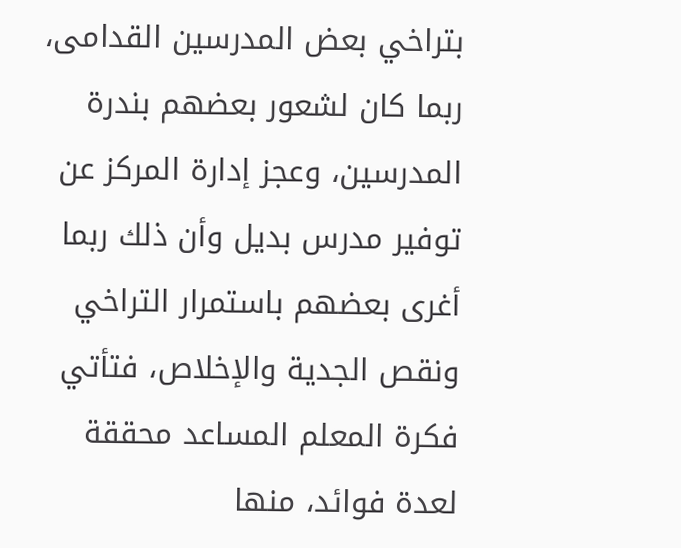بتراخي بعض المدرسين القدامى، ربما كان لشعور بعضهم بندرة المدرسين، وعجز إدارة المركز عن توفير مدرس بديل وأن ذلك ربما أغرى بعضهم باستمرار التراخي ونقص الجدية والإخلاص، فتأتي فكرة المعلم المساعد محققة لعدة فوائد، منها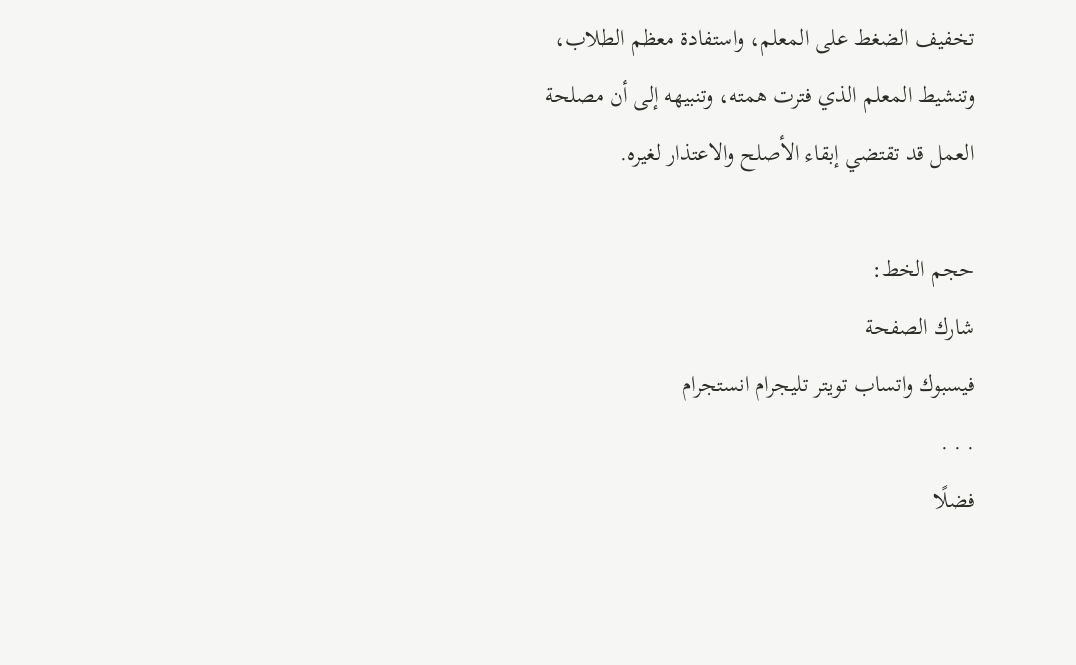تخفيف الضغط على المعلم، واستفادة معظم الطلاب، وتنشيط المعلم الذي فترت همته، وتنبيهه إلى أن مصلحة العمل قد تقتضي إبقاء الأصلح والاعتذار لغيره.

حجم الخط:
شارك الصفحة
فيسبوك واتساب تويتر تليجرام انستجرام
. . .
فضلًا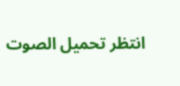انتظر تحميل الصوت